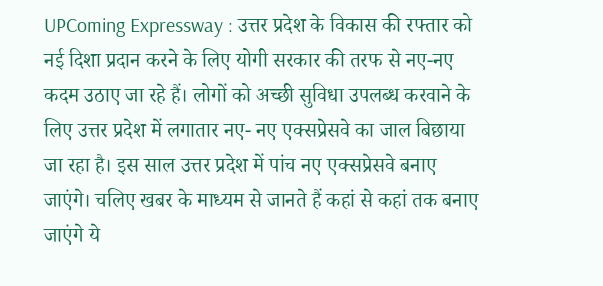UPComing Expressway : उत्तर प्रदेश के विकास की रफ्तार को नई दिशा प्रदान करने के लिए योगी सरकार की तरफ से नए-नए कदम उठाए जा रहे हैं। लोगों को अच्छी सुविधा उपलब्ध करवाने के लिए उत्तर प्रदेश में लगातार नए- नए एक्सप्रेसवे का जाल बिछाया जा रहा है। इस साल उत्तर प्रदेश में पांच नए एक्सप्रेसवे बनाए जाएंगे। चलिए खबर के माध्यम से जानते हैं कहां से कहां तक बनाए जाएंगे ये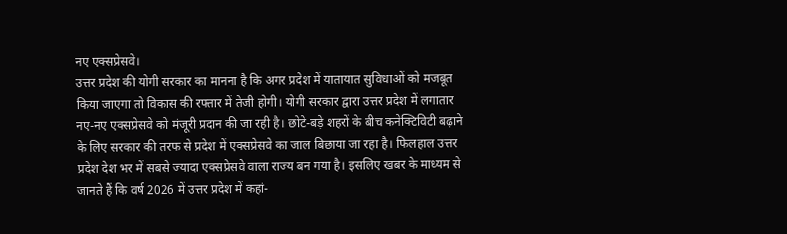नए एक्सप्रेसवे।
उत्तर प्रदेश की योगी सरकार का मानना है कि अगर प्रदेश में यातायात सुविधाओं को मजबूत किया जाएगा तो विकास की रफ्तार में तेजी होगी। योगी सरकार द्वारा उत्तर प्रदेश में लगातार नए-नए एक्सप्रेसवे को मंजूरी प्रदान की जा रही है। छोटे-बड़े शहरों के बीच कनेक्टिविटी बढ़ाने के लिए सरकार की तरफ से प्रदेश में एक्सप्रेसवे का जाल बिछाया जा रहा है। फिलहाल उत्तर प्रदेश देश भर में सबसे ज्यादा एक्सप्रेसवे वाला राज्य बन गया है। इसलिए खबर के माध्यम से जानते हैं कि वर्ष 2026 में उत्तर प्रदेश में कहां-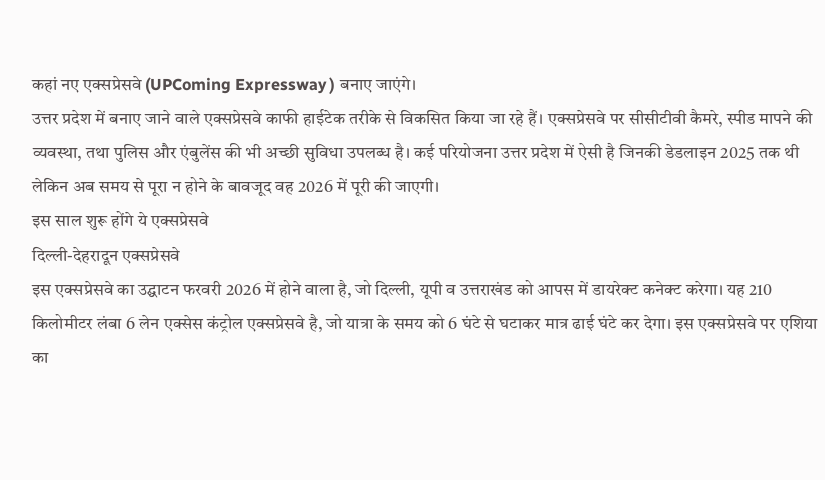कहां नए एक्सप्रेसवे (UPComing Expressway ) बनाए जाएंगे।
उत्तर प्रदेश में बनाए जाने वाले एक्सप्रेसवे काफी हाईटेक तरीके से विकसित किया जा रहे हैं। एक्सप्रेसवे पर सीसीटीवी कैमरे, स्पीड मापने की व्यवस्था, तथा पुलिस और एंबुलेंस की भी अच्छी सुविधा उपलब्ध है। कई परियोजना उत्तर प्रदेश में ऐसी है जिनकी डेडलाइन 2025 तक थी लेकिन अब समय से पूरा न होने के बावजूद वह 2026 में पूरी की जाएगी।
इस साल शुरू होंगे ये एक्सप्रेसवे
दिल्ली-देहरादून एक्सप्रेसवे
इस एक्सप्रेसवे का उद्घाटन फरवरी 2026 में होने वाला है, जो दिल्ली, यूपी व उत्तराखंड को आपस में डायरेक्ट कनेक्ट करेगा। यह 210 किलोमीटर लंबा 6 लेन एक्सेस कंट्रोल एक्सप्रेसवे है, जो यात्रा के समय को 6 घंटे से घटाकर मात्र ढाई घंटे कर देगा। इस एक्सप्रेसवे पर एशिया का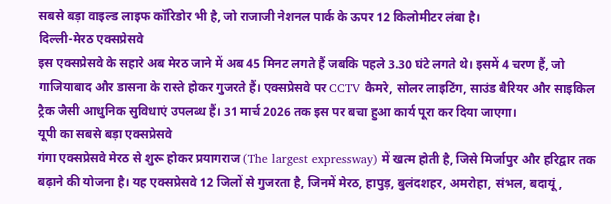सबसे बड़ा वाइल्ड लाइफ कॉरिडोर भी है, जो राजाजी नेशनल पार्क के ऊपर 12 किलोमीटर लंबा है।
दिल्ली-मेरठ एक्सप्रेसवे
इस एक्सप्रेसवे के सहारे अब मेरठ जाने में अब 45 मिनट लगते हैं जबकि पहले 3.30 घंटे लगते थे। इसमें 4 चरण हैं, जो गाजियाबाद और डासना के रास्ते होकर गुजरते हैं। एक्सप्रेसवे पर CCTV कैमरे, सोलर लाइटिंग, साउंड बैरियर और साइकिल ट्रैक जैसी आधुनिक सुविधाएं उपलब्ध हैं। 31 मार्च 2026 तक इस पर बचा हुआ कार्य पूरा कर दिया जाएगा।
यूपी का सबसे बड़ा एक्सप्रेसवे
गंगा एक्सप्रेसवे मेरठ से शुरू होकर प्रयागराज (The largest expressway) में खत्म होती है, जिसे मिर्जापुर और हरिद्वार तक बढ़ाने की योजना है। यह एक्सप्रेसवे 12 जिलों से गुजरता है, जिनमें मेरठ, हापुड़, बुलंदशहर, अमरोहा, संभल, बदायूं,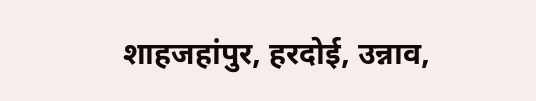शाहजहांपुर, हरदोई, उन्नाव,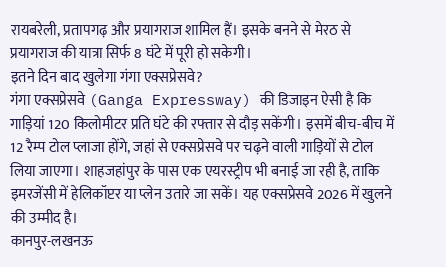रायबरेली, प्रतापगढ़ और प्रयागराज शामिल हैं। इसके बनने से मेरठ से प्रयागराज की यात्रा सिर्फ 8 घंटे में पूरी हो सकेगी।
इतने दिन बाद खुलेगा गंगा एक्सप्रेसवे?
गंगा एक्सप्रेसवे (Ganga Expressway) की डिजाइन ऐसी है कि गाड़ियां 120 किलोमीटर प्रति घंटे की रफ्तार से दौड़ सकेंगी। इसमें बीच-बीच में 12 रैम्प टोल प्लाजा होंगे, जहां से एक्सप्रेसवे पर चढ़ने वाली गाड़ियों से टोल लिया जाएगा। शाहजहांपुर के पास एक एयरस्ट्रीप भी बनाई जा रही है, ताकि इमरजेंसी में हेलिकॉप्टर या प्लेन उतारे जा सकें। यह एक्सप्रेसवे 2026 में खुलने की उम्मीद है।
कानपुर-लखनऊ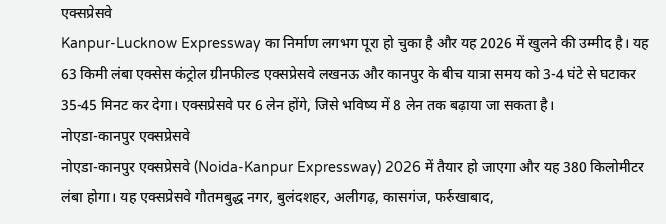एक्सप्रेसवे
Kanpur-Lucknow Expressway का निर्माण लगभग पूरा हो चुका है और यह 2026 में खुलने की उम्मीद है। यह 63 किमी लंबा एक्सेस कंट्रोल ग्रीनफील्ड एक्सप्रेसवे लखनऊ और कानपुर के बीच यात्रा समय को 3-4 घंटे से घटाकर 35-45 मिनट कर देगा। एक्सप्रेसवे पर 6 लेन होंगे, जिसे भविष्य में 8 लेन तक बढ़ाया जा सकता है।
नोएडा-कानपुर एक्सप्रेसवे
नोएडा-कानपुर एक्सप्रेसवे (Noida-Kanpur Expressway) 2026 में तैयार हो जाएगा और यह 380 किलोमीटर लंबा होगा। यह एक्सप्रेसवे गौतमबुद्ध नगर, बुलंदशहर, अलीगढ़, कासगंज, फर्रुखाबाद,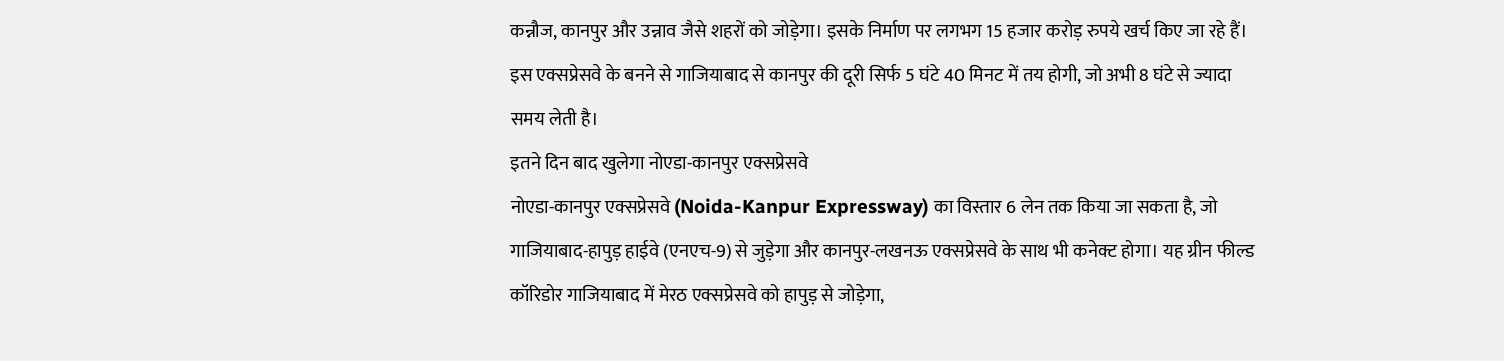कन्नौज, कानपुर और उन्नाव जैसे शहरों को जोड़ेगा। इसके निर्माण पर लगभग 15 हजार करोड़ रुपये खर्च किए जा रहे हैं। इस एक्सप्रेसवे के बनने से गाजियाबाद से कानपुर की दूरी सिर्फ 5 घंटे 40 मिनट में तय होगी, जो अभी 8 घंटे से ज्यादा समय लेती है।
इतने दिन बाद खुलेगा नोएडा-कानपुर एक्सप्रेसवे
नोएडा-कानपुर एक्सप्रेसवे (Noida-Kanpur Expressway) का विस्तार 6 लेन तक किया जा सकता है, जो गाजियाबाद-हापुड़ हाईवे (एनएच-9) से जुड़ेगा और कानपुर-लखनऊ एक्सप्रेसवे के साथ भी कनेक्ट होगा। यह ग्रीन फील्ड कॉरिडोर गाजियाबाद में मेरठ एक्सप्रेसवे को हापुड़ से जोड़ेगा,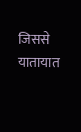जिससे यातायात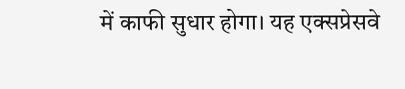में काफी सुधार होगा। यह एक्सप्रेसवे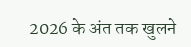2026 के अंत तक खुलने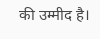की उम्मीद है।